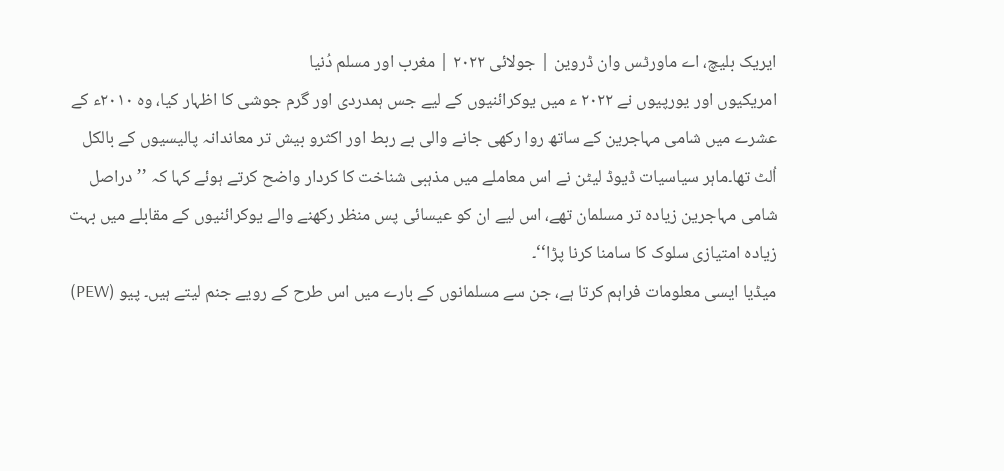ایریک بلیچ، اے ماورٹس وان ڈروین | جولائی ۲۰۲۲ | مغرب اور مسلم دُنیا
امریکیوں اور یورپیوں نے ۲۰۲۲ ء میں یوکرائنیوں کے لیے جس ہمدردی اور گرم جوشی کا اظہار کیا، وہ ۲۰۱۰ء کے عشرے میں شامی مہاجرین کے ساتھ روا رکھی جانے والی بے ربط اور اکثرو بیش تر معاندانہ پالیسیوں کے بالکل اُلٹ تھا۔ماہر سیاسیات ڈیوڈ لیٹن نے اس معاملے میں مذہبی شناخت کا کردار واضح کرتے ہوئے کہا کہ ’’دراصل شامی مہاجرین زیادہ تر مسلمان تھے، اس لیے ان کو عیسائی پس منظر رکھنے والے یوکرائنیوں کے مقابلے میں بہت زیادہ امتیازی سلوک کا سامنا کرنا پڑا‘‘۔
میڈیا ایسی معلومات فراہم کرتا ہے، جن سے مسلمانوں کے بارے میں اس طرح کے رویے جنم لیتے ہیں۔ پیو (PEW)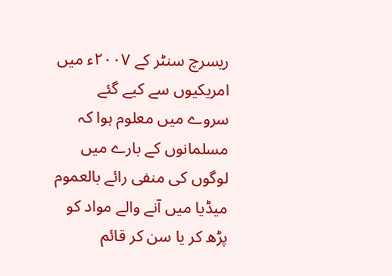ریسرچ سنٹر کے ۲۰۰۷ء میں امریکیوں سے کیے گئے سروے میں معلوم ہوا کہ مسلمانوں کے بارے میں لوگوں کی منفی رائے بالعموم میڈیا میں آنے والے مواد کو پڑھ کر یا سن کر قائم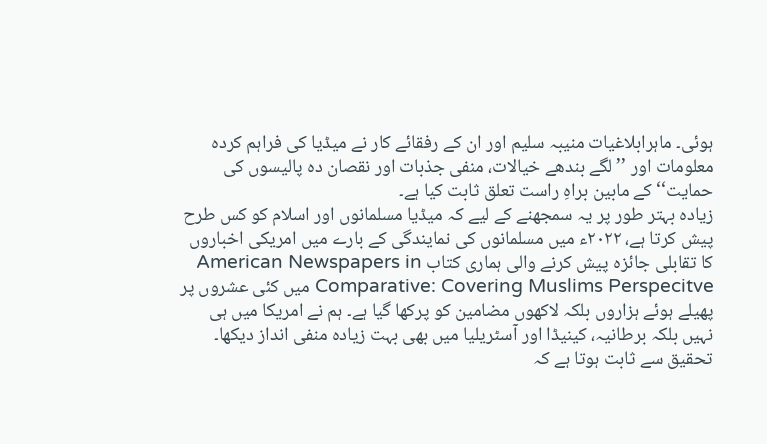ہوئی۔ ماہرابلاغیات منیبہ سلیم اور ان کے رفقائے کار نے میڈیا کی فراہم کردہ معلومات اور ’’لگے بندھے خیالات، منفی جذبات اور نقصان دہ پالیسوں کی حمایت‘‘ کے مابین براہِ راست تعلق ثابت کیا ہے۔
زیادہ بہتر طور پر یہ سمجھنے کے لیے کہ میڈیا مسلمانوں اور اسلام کو کس طرح پیش کرتا ہے، ۲۰۲۲ء میں مسلمانوں کی نمایندگی کے بارے میں امریکی اخباروں کا تقابلی جائزہ پیش کرنے والی ہماری کتاب American Newspapers in Comparative: Covering Muslims Perspecitve میں کئی عشروں پر پھیلے ہوئے ہزاروں بلکہ لاکھوں مضامین کو پرکھا گیا ہے۔ ہم نے امریکا میں ہی نہیں بلکہ برطانیہ، کینیڈا اور آسٹریلیا میں بھی بہت زیادہ منفی انداز دیکھا۔
تحقیق سے ثابت ہوتا ہے کہ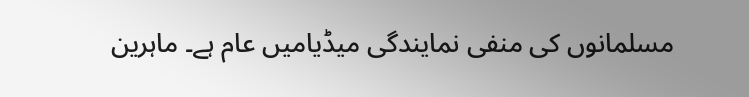مسلمانوں کی منفی نمایندگی میڈیامیں عام ہے۔ ماہرین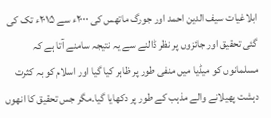ابلاغیات سیف الدین احمد اور جورگ ماتھس کی ۲۰۰۰ء سے ۲۰۱۵ء تک کی گئی تحقیق اور جائزوں پر نظر ڈالنے سے یہ نتیجہ سامنے آتا ہے کہ مسلمانوں کو میڈیا میں منفی طور پر ظاہر کیا گیا اور اسلام کو بہ کثرت دہشت پھیلانے والے مذہب کے طور پر دکھایا گیا۔مگر جس تحقیق کا انھوں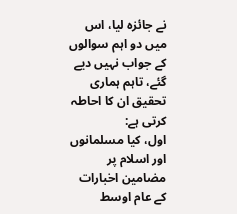نے جائزہ لیا، اس میں دو اہم سوالوں کے جواب نہیں دیے گئے، تاہم ہماری تحقیق ان کا احاطہ کرتی ہے:
اول، کیا مسلمانوں اور اسلام پر مضامین اخبارات کے عام اوسط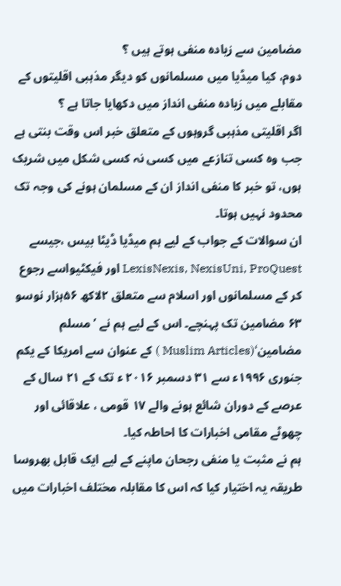مضامین سے زیادہ منفی ہوتے ہیں ؟
دوم، کیا میڈیا میں مسلمانوں کو دیگر مذہبی اقلیتوں کے مقابلے میں زیادہ منفی انداز میں دکھایا جاتا ہے ؟
اگر اقلیتی مذہبی گروہوں کے متعلق خبر اس وقت بنتی ہے جب وہ کسی تنازعے میں کسی نہ کسی شکل میں شریک ہوں، تو خبر کا منفی انداز ان کے مسلمان ہونے کی وجہ تک محدود نہیں ہوتا۔
ان سوالات کے جواب کے لیے ہم میڈیا ڈیٹا بیس ،جیسے LexisNexis, NexisUni, ProQuest اور فیکٹیواسے رجوع کر کے مسلمانوں اور اسلام سے متعلق ۲لاکھ ۵۶ہزار نوسو ۶۳ مضامین تک پہنچے۔ اس کے لیے ہم نے ’مسلم مضامین‘(Muslim Articles ) کے عنوان سے امریکا کے یکم جنوری ۱۹۹۶ء سے ۳۱ دسمبر ۲۰۱۶ ء تک کے ۲۱ سال کے عرصے کے دوران شائع ہونے والے ۱۷ قومی ، علاقائی اور چھوٹے مقامی اخبارات کا احاطہ کیا۔
ہم نے مثبت یا منفی رجحان ماپنے کے لیے ایک قابل بھروسا طریقہ یہ اختیار کیا کہ اس کا مقابلہ مختلف اخبارات میں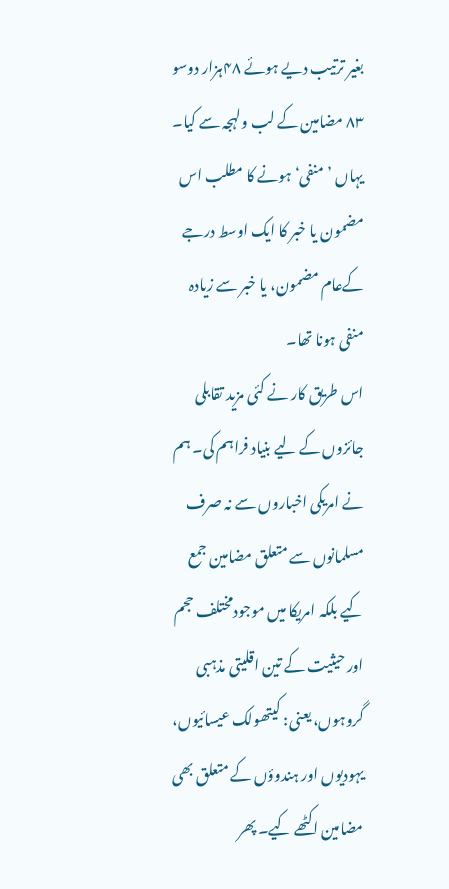بغیر ترتیب دیے ہوئے ۴۸ہزار دوسو ۸۳ مضامین کے لب ولہجہ سے کیا۔ یہاں ’منفی‘ ہونے کا مطلب اس مضمون یا خبر کا ایک اوسط درجے کےعام مضمون، یا خبر سے زیادہ منفی ہونا تھا۔
اس طریق کار نے کئی مزید تقابلی جائزوں کے لیے بنیاد فراہم کی۔ ہم نے امریکی اخباروں سے نہ صرف مسلمانوں سے متعلق مضامین جمع کیے بلکہ امریکا میں موجودمختلف حجم اور حیثیت کے تین اقلیتی مذہبی گروہوں، یعنی: کیتھولک عیسائیوں، یہودیوں اور ہندوؤں کے متعلق بھی مضامین اکٹھے کیے۔ پھر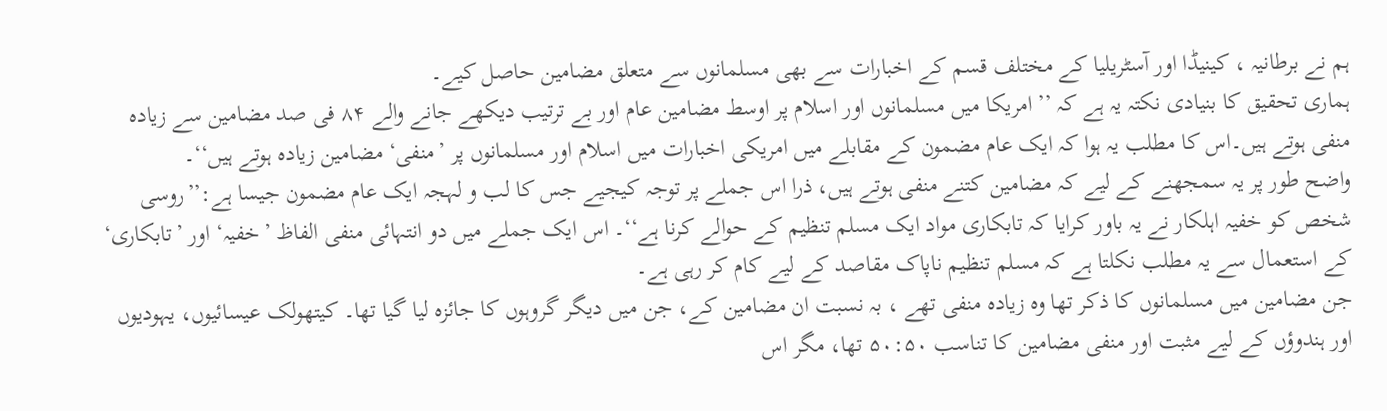ہم نے برطانیہ ، کینیڈا اور آسٹریلیا کے مختلف قسم کے اخبارات سے بھی مسلمانوں سے متعلق مضامین حاصل کیے۔
ہماری تحقیق کا بنیادی نکتہ یہ ہے کہ ’’امریکا میں مسلمانوں اور اسلام پر اوسط مضامین عام اور بے ترتیب دیکھے جانے والے ۸۴ فی صد مضامین سے زیادہ منفی ہوتے ہیں۔اس کا مطلب یہ ہوا کہ ایک عام مضمون کے مقابلے میں امریکی اخبارات میں اسلام اور مسلمانوں پر ’منفی‘ مضامین زیادہ ہوتے ہیں‘‘۔
واضح طور پر یہ سمجھنے کے لیے کہ مضامین کتنے منفی ہوتے ہیں، ذرا اس جملے پر توجہ کیجیے جس کا لب و لہجہ ایک عام مضمون جیسا ہے:’’روسی شخص کو خفیہ اہلکار نے یہ باور کرایا کہ تابکاری مواد ایک مسلم تنظیم کے حوالے کرنا ہے‘‘۔ اس ایک جملے میں دو انتہائی منفی الفاظ ’خفیہ‘ اور ’تابکاری‘ کے استعمال سے یہ مطلب نکلتا ہے کہ مسلم تنظیم ناپاک مقاصد کے لیے کام کر رہی ہے۔
جن مضامین میں مسلمانوں کا ذکر تھا وہ زیادہ منفی تھے ، بہ نسبت ان مضامین کے، جن میں دیگر گروہوں کا جائزہ لیا گیا تھا۔ کیتھولک عیسائیوں، یہودیوں اور ہندوؤں کے لیے مثبت اور منفی مضامین کا تناسب ۵۰:۵۰ تھا، مگر اس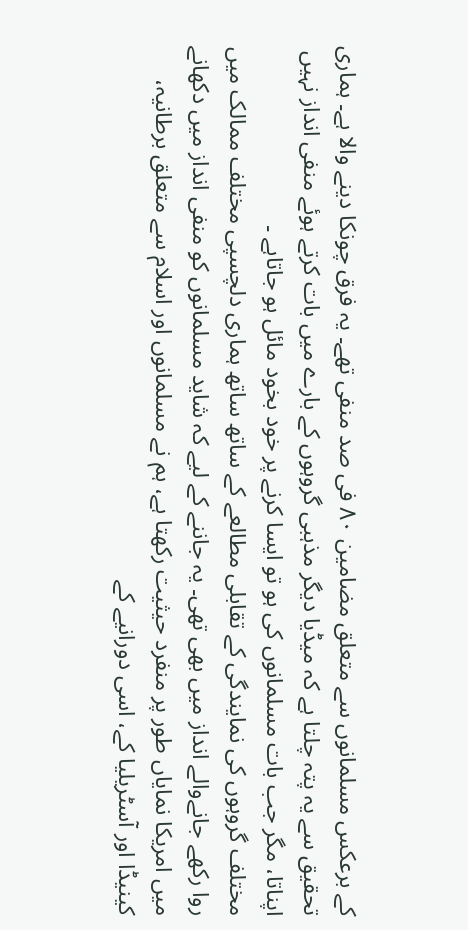کے برعکس مسلمانوں سے متعلق مضامین ۸۰ فی صد منفی تھے۔ یہ فرق چونکا دینے والا ہے۔ ہماری تحقیق سے یہ پتہ چلتا ہے کہ میڈیا دیگر مذہبی گروہوں کے بارے میں بات کرتے ہوئے منفی انداز نہیں اپناتا، مگر جب بات مسلمانوں کی ہو تو ایسا کرنے پر خود بخود مائل ہو جاتاہے ۔
مختلف گروہوں کی نمایندگی کے تقابلی مطالعے کے ساتھ ساتھ ہماری دلچسپی مختلف ممالک میں روا رکھے جانےوالے انداز میں بھی تھی۔ یہ جاننے کے لیے کہ شاید مسلمانوں کو منفی انداز میں دکھانے میں امریکا نمایاں طور پر منفرد حیثیت رکھتا ہے، ہم نے مسلمانوں اور اسلام سے متعلق برطانیہ، کینیڈا اور آسٹریلیا کے، اسی دورانیے کے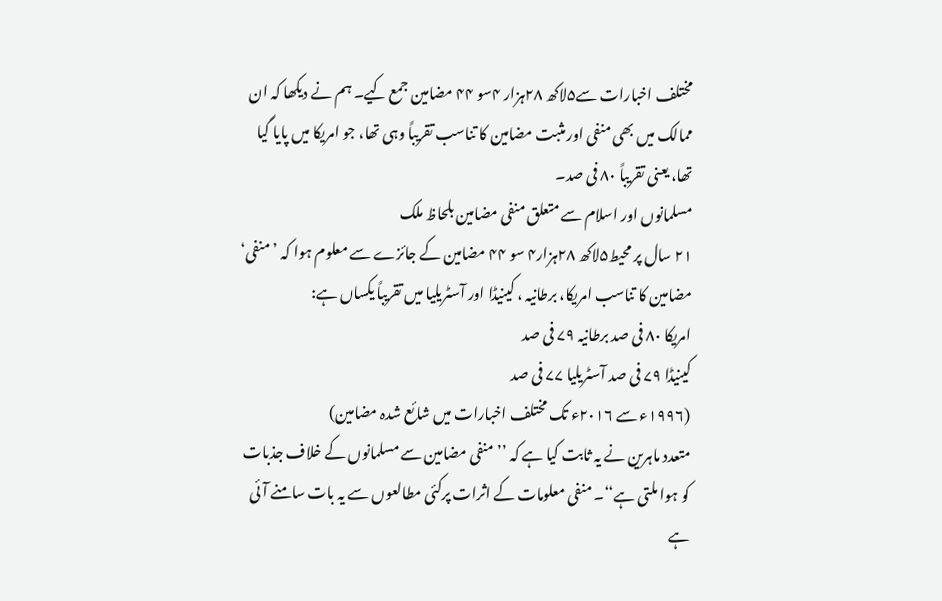مختلف اخبارات سے۵لاکھ ۲۸ہزار ۴سو ۴۴ مضامین جمع کیے۔ ہم نے دیکھا کہ ان ممالک میں بھی منفی اور مثبت مضامین کا تناسب تقریباً وہی تھا، جو امریکا میں پایا گیا تھا، یعنی تقریباً ۸۰ فی صد۔
مسلمانوں اور اسلام سے متعلق منفی مضامین بلحاظ ملک
۲۱ سال پر محیط۵لاکھ ۲۸ہزار۴ سو ۴۴ مضامین کے جائزے سے معلوم ہوا کہ ’منفی‘ مضامین کا تناسب امریکا، برطانیہ ، کینیڈا اور آسٹریلیا میں تقریباً یکساں ہے:
امریکا ۸۰ فی صد برطانیہ ۷۹ فی صد
کینیڈا ۷۹ فی صد آسٹریلیا ۷۷ فی صد
(۱۹۹۶ء سے ۲۰۱۶ء تک مختلف اخبارات میں شائع شدہ مضامین)
متعدد ماہرین نے یہ ثابت کیا ہے کہ ’’منفی مضامین سے مسلمانوں کے خلاف جذبات کو ہوا ملتی ہے‘‘۔ منفی معلومات کے اثرات پرکئی مطالعوں سے یہ بات سامنے آئی ہے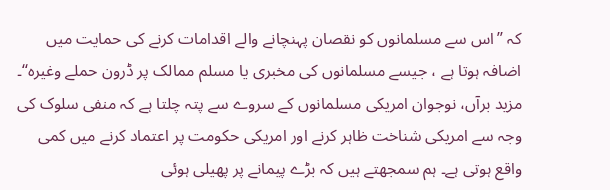کہ ’’اس سے مسلمانوں کو نقصان پہنچانے والے اقدامات کرنے کی حمایت میں اضافہ ہوتا ہے ، جیسے مسلمانوں کی مخبری یا مسلم ممالک پر ڈرون حملے وغیرہ‘‘۔
مزید برآں، نوجوان امریکی مسلمانوں کے سروے سے پتہ چلتا ہے کہ منفی سلوک کی وجہ سے امریکی شناخت ظاہر کرنے اور امریکی حکومت پر اعتماد کرنے میں کمی واقع ہوتی ہے۔ ہم سمجھتے ہیں کہ بڑے پیمانے پر پھیلی ہوئی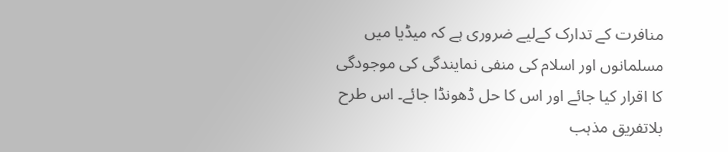منافرت کے تدارک کےلیے ضروری ہے کہ میڈیا میں مسلمانوں اور اسلام کی منفی نمایندگی کی موجودگی کا اقرار کیا جائے اور اس کا حل ڈھونڈا جائے۔ اس طرح بلاتفریق مذہب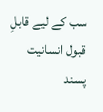سب کے لیے قابلِ قبول انسانیت پسند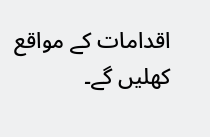اقدامات کے مواقع کھلیں گے۔